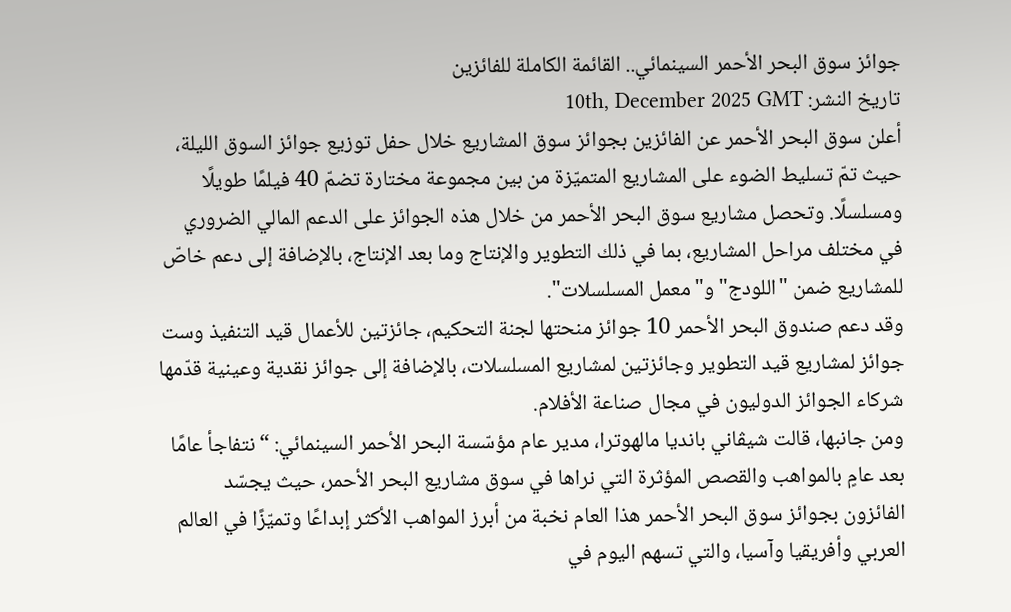جوائز سوق البحر الأحمر السينمائي.. القائمة الكاملة للفائزين
تاريخ النشر: 10th, December 2025 GMT
أعلن سوق البحر الأحمر عن الفائزين بجوائز سوق المشاريع خلال حفل توزيع جوائز السوق الليلة، حيث تمّ تسليط الضوء على المشاريع المتميّزة من بين مجموعة مختارة تضمّ 40 فيلمًا طويلًا ومسلسلًا. وتحصل مشاريع سوق البحر الأحمر من خلال هذه الجوائز على الدعم المالي الضروري في مختلف مراحل المشاريع، بما في ذلك التطوير والإنتاج وما بعد الإنتاج، بالإضافة إلى دعم خاصّ للمشاريع ضمن "اللودج" و"معمل المسلسلات".
وقد دعم صندوق البحر الأحمر 10 جوائز منحتها لجنة التحكيم، جائزتين للأعمال قيد التنفيذ وست جوائز لمشاريع قيد التطوير وجائزتين لمشاريع المسلسلات، بالإضافة إلى جوائز نقدية وعينية قدّمها شركاء الجوائز الدوليون في مجال صناعة الأفلام.
ومن جانبها، قالت شيڤاني بانديا مالهوترا، مدير عام مؤسّسة البحر الأحمر السينمائي: “نتفاجأ عامًا بعد عامٍ بالمواهب والقصص المؤثرة التي نراها في سوق مشاريع البحر الأحمر، حيث يجسّد الفائزون بجوائز سوق البحر الأحمر هذا العام نخبة من أبرز المواهب الأكثر إبداعًا وتميّزًا في العالم العربي وأفريقيا وآسيا، والتي تسهم اليوم في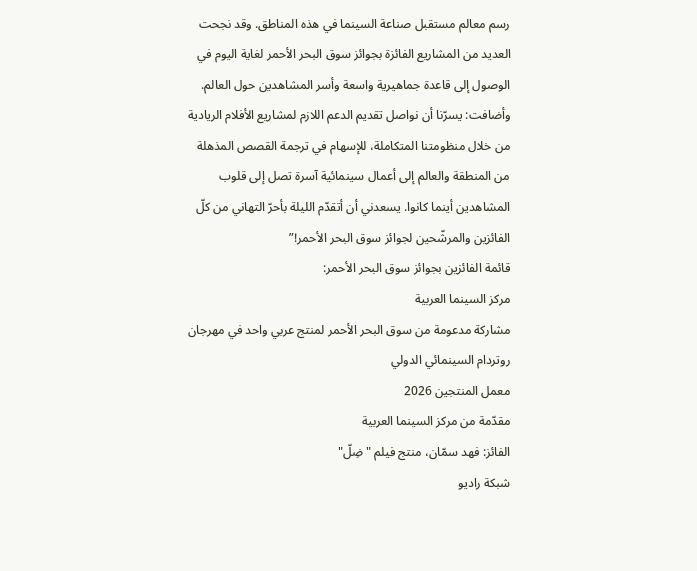رسم معالم مستقبل صناعة السينما في هذه المناطق. وقد نجحت العديد من المشاريع الفائزة بجوائز سوق البحر الأحمر لغاية اليوم في الوصول إلى قاعدة جماهيرية واسعة وأسر المشاهدين حول العالم.
وأضافت: يسرّنا أن نواصل تقديم الدعم اللازم لمشاريع الأفلام الريادية من خلال منظومتنا المتكاملة، للإسهام في ترجمة القصص المذهلة من المنطقة والعالم إلى أعمال سينمائية آسرة تصل إلى قلوب المشاهدين أينما كانوا. يسعدني أن أتقدّم الليلة بأحرّ التهاني من كلّ الفائزين والمرشّحين لجوائز سوق البحر الأحمر!”
قائمة الفائزين بجوائز سوق البحر الأحمر:
مركز السينما العربية
مشاركة مدعومة من سوق البحر الأحمر لمنتج عربي واحد في مهرجان روتردام السينمائي الدولي
معمل المنتجين 2026
مقدّمة من مركز السينما العربية
الفائز: فهد سمّان، منتج فيلم "ضِلّ"
شبكة راديو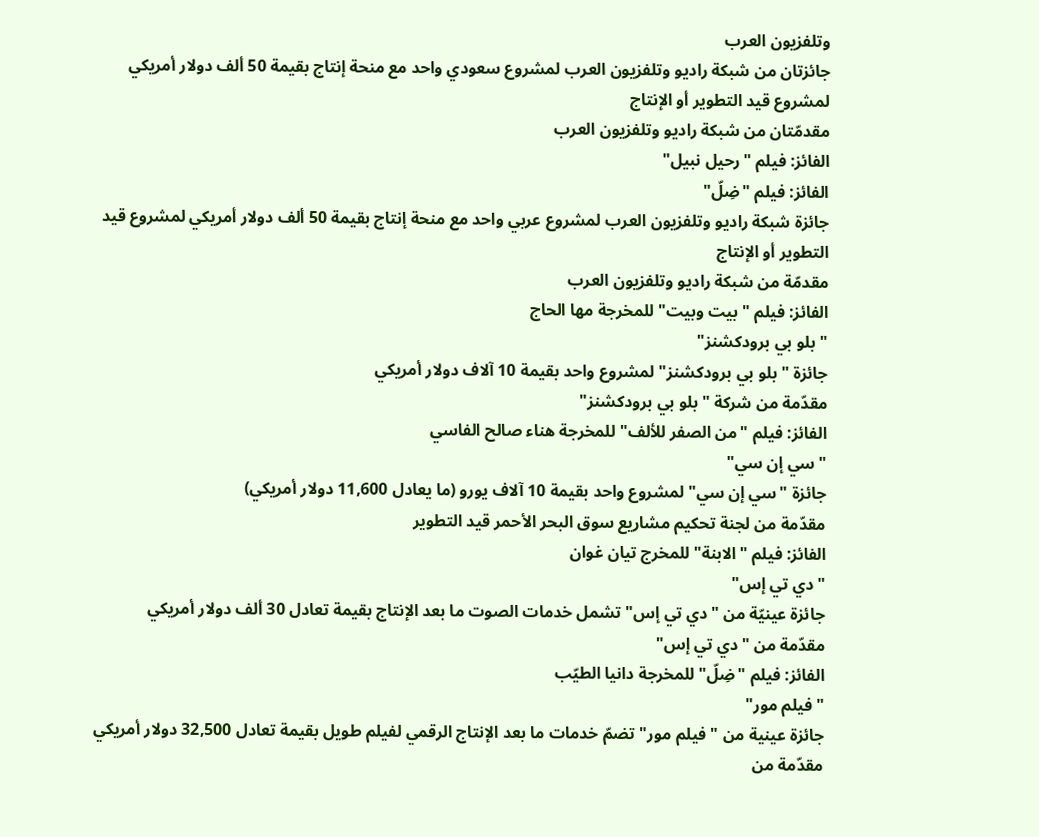وتلفزيون العرب
جائزتان من شبكة راديو وتلفزيون العرب لمشروع سعودي واحد مع منحة إنتاج بقيمة 50 ألف دولار أمريكي لمشروع قيد التطوير أو الإنتاج
مقدمّتان من شبكة راديو وتلفزيون العرب
الفائز: فيلم "رحيل نبيل"
الفائز: فيلم "ضِلّ"
جائزة شبكة راديو وتلفزيون العرب لمشروع عربي واحد مع منحة إنتاج بقيمة 50 ألف دولار أمريكي لمشروع قيد التطوير أو الإنتاج
مقدمّة من شبكة راديو وتلفزيون العرب
الفائز: فيلم "بيت وبيت" للمخرجة مها الحاج
"بلو بي برودكشنز"
جائزة "بلو بي برودكشنز" لمشروع واحد بقيمة 10 آلاف دولار أمريكي
مقدّمة من شركة "بلو بي برودكشنز"
الفائز: فيلم "من الصفر للألف" للمخرجة هناء صالح الفاسي
"سي إن سي"
جائزة "سي إن سي" لمشروع واحد بقيمة 10 آلاف يورو (ما يعادل 11,600 دولار أمريكي)
مقدّمة من لجنة تحكيم مشاريع سوق البحر الأحمر قيد التطوير
الفائز: فيلم "الابنة" للمخرج تيان غوان
"دي تي إس"
جائزة عينيّة من "دي تي إس" تشمل خدمات الصوت ما بعد الإنتاج بقيمة تعادل 30 ألف دولار أمريكي
مقدّمة من "دي تي إس"
الفائز: فيلم "ضِلّ" للمخرجة دانيا الطيّب
"فيلم مور"
جائزة عينية من "فيلم مور" تضمّ خدمات ما بعد الإنتاج الرقمي لفيلم طويل بقيمة تعادل 32,500 دولار أمريكي
مقدّمة من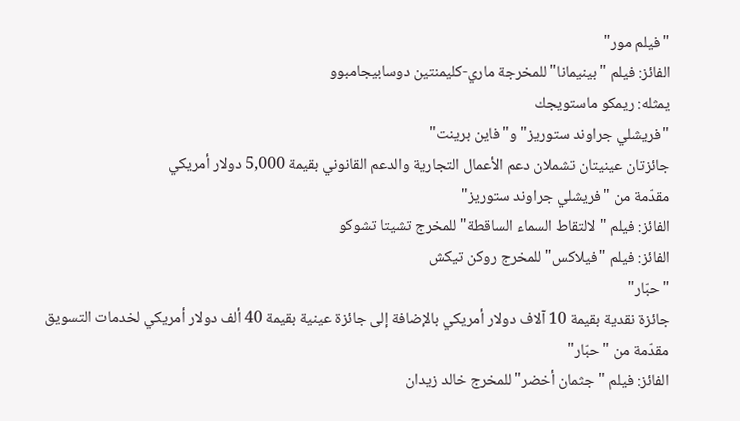"فيلم مور"
الفائز: فيلم "بينيمانا" للمخرجة ماري-كليمنتين دوسابيجامبوو
يمثله: ريمكو ماستويجك
"فريشلي جراوند ستوريز" و"فاين برينت"
جائزتان عينيتان تشملان دعم الأعمال التجارية والدعم القانوني بقيمة 5,000 دولار أمريكي
مقدّمة من "فريشلي جراوند ستوريز"
الفائز: فيلم "لالتقاط السماء الساقطة" للمخرج تشيتا تشوكو
الفائز: فيلم "فيلاكس" للمخرج روكن تيكش
"حبّار"
جائزة نقدية بقيمة 10 آلاف دولار أمريكي بالإضافة إلى جائزة عينية بقيمة 40 ألف دولار أمريكي لخدمات التسويق
مقدّمة من "حبّار"
الفائز: فيلم "جثمان أخضر" للمخرج خالد زيدان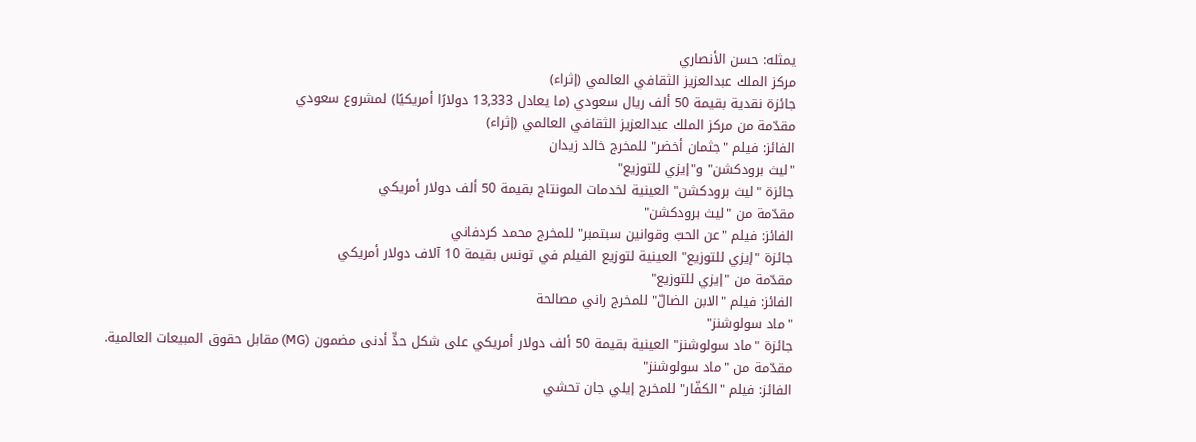يمثله: حسن الأنصاري
مركز الملك عبدالعزيز الثقافي العالمي (إثراء)
جائزة نقدية بقيمة 50 ألف ريال سعودي (ما يعادل 13,333 دولارًا أمريكيًا) لمشروع سعودي
مقدّمة من مركز الملك عبدالعزيز الثقافي العالمي (إثراء)
الفائز: فيلم "جثمان أخضر" للمخرج خالد زيدان
"ليث برودكشن" و"إيزي للتوزيع"
جائزة "ليث برودكشن" العينية لخدمات المونتاج بقيمة 50 ألف دولار أمريكي
مقدّمة من "ليث برودكشن"
الفائز: فيلم "عن الحبّ وقوانين سبتمبر" للمخرج محمد كردفاني
جائزة "إيزي للتوزيع" العينية لتوزيع الفيلم في تونس بقيمة 10 آلاف دولار أمريكي
مقدّمة من "إيزي للتوزيع"
الفائز: فيلم "الابن الضالّ" للمخرج راني مصالحة
"ماد سولوشنز"
جائزة "ماد سولوشنز" العينية بقيمة 50 ألف دولار أمريكي على شكل حدٍّ أدنى مضمون (MG) مقابل حقوق المبيعات العالمية.
مقدّمة من "ماد سولوشنز"
الفائز: فيلم "الكفّار" للمخرج إيلي جان تحشي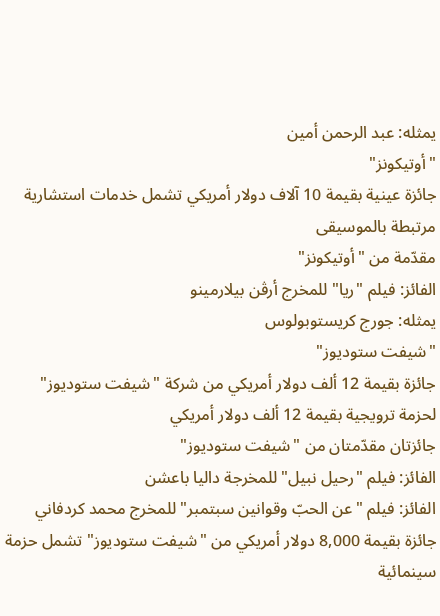يمثله: عبد الرحمن أمين
"أوتيكونز"
جائزة عينية بقيمة 10 آلاف دولار أمريكي تشمل خدمات استشارية مرتبطة بالموسيقى
مقدّمة من "أوتيكونز"
الفائز: فيلم "ريا" للمخرج أرڤن بيلارمينو
يمثله: جورج كريستوبولوس
"شيفت ستوديوز"
جائزة بقيمة 12 ألف دولار أمريكي من شركة "شيفت ستوديوز" لحزمة ترويجية بقيمة 12 ألف دولار أمريكي
جائزتان مقدّمتان من "شيفت ستوديوز"
الفائز: فيلم "رحيل نبيل" للمخرجة داليا باعشن
الفائز: فيلم "عن الحبّ وقوانين سبتمبر" للمخرج محمد كردفاني
جائزة بقيمة 8,000 دولار أمريكي من "شيفت ستوديوز" تشمل حزمة سينمائية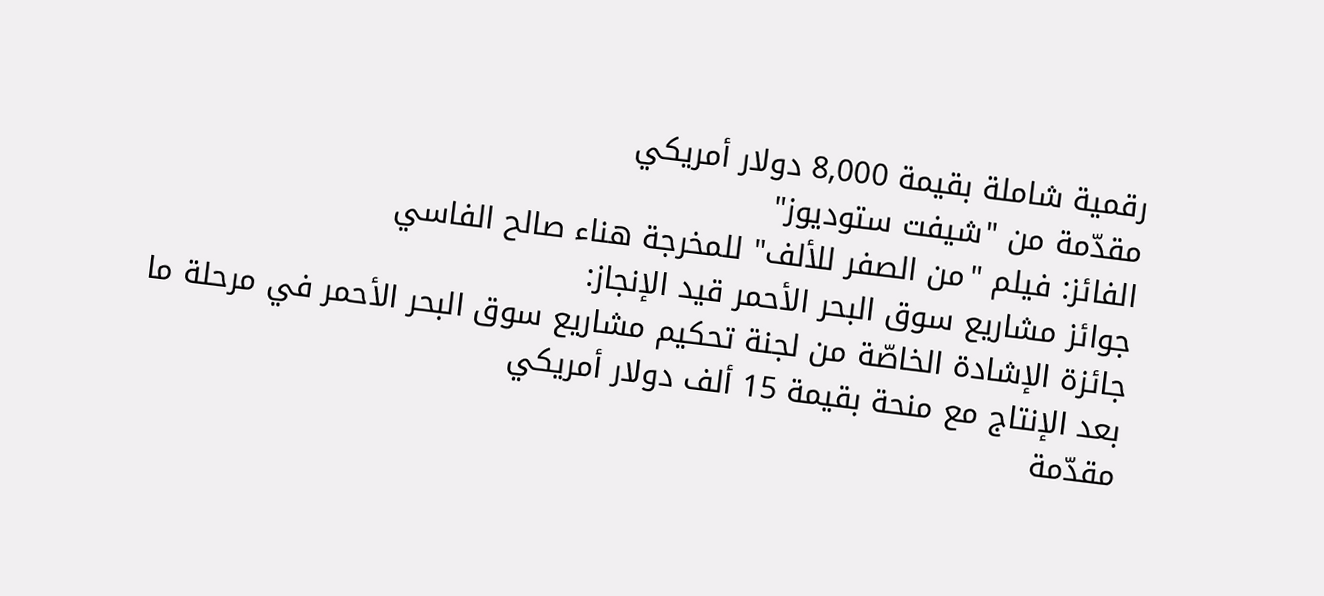رقمية شاملة بقيمة 8,000 دولار أمريكي
مقدّمة من "شيفت ستوديوز"
الفائز: فيلم "من الصفر للألف" للمخرجة هناء صالح الفاسي
جوائز مشاريع سوق البحر الأحمر قيد الإنجاز:
جائزة الإشادة الخاصّة من لجنة تحكيم مشاريع سوق البحر الأحمر في مرحلة ما بعد الإنتاج مع منحة بقيمة 15 ألف دولار أمريكي
مقدّمة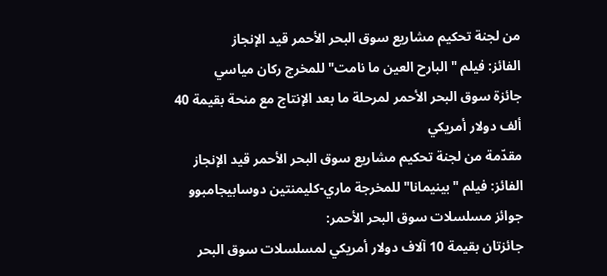من لجنة تحكيم مشاريع سوق البحر الأحمر قيد الإنجاز
الفائز: فيلم "البارح العين ما نامت" للمخرج ركان مياسي
جائزة سوق البحر الأحمر لمرحلة ما بعد الإنتاج مع منحة بقيمة 40 ألف دولار أمريكي
مقدّمة من لجنة تحكيم مشاريع سوق البحر الأحمر قيد الإنجاز
الفائز: فيلم "بينيمانا" للمخرجة ماري-كليمنتين دوسابيجامبوو
جوائز مسلسلات سوق البحر الأحمر:
جائزتان بقيمة 10 آلاف دولار أمريكي لمسلسلات سوق البحر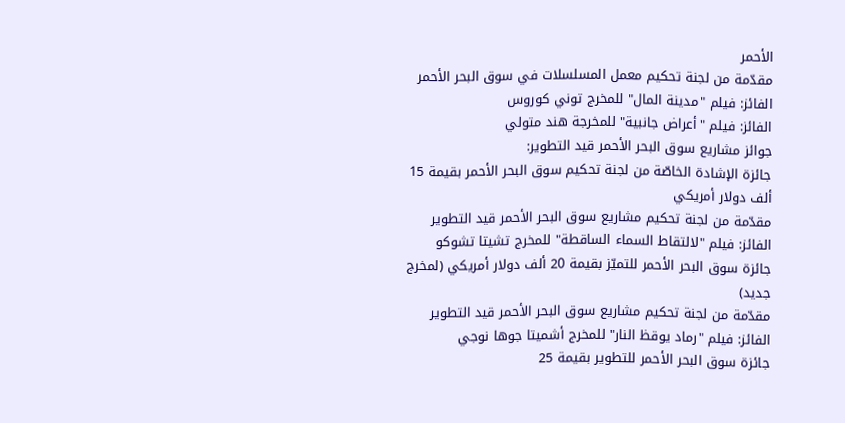الأحمر
مقدّمة من لجنة تحكيم معمل المسلسلات في سوق البحر الأحمر
الفائز: فيلم "مدينة المال" للمخرج توني كوروس
الفائز: فيلم "أعراض جانبية" للمخرجة هند متولي
جوائز مشاريع سوق البحر الأحمر قيد التطوير:
جائزة الإشادة الخاصّة من لجنة تحكيم سوق البحر الأحمر بقيمة 15 ألف دولار أمريكي
مقدّمة من لجنة تحكيم مشاريع سوق البحر الأحمر قيد التطوير
الفائز: فيلم "لالتقاط السماء الساقطة" للمخرج تشيتا تشوكو
جائزة سوق البحر الأحمر للتميّز بقيمة 20 ألف دولار أمريكي (لمخرج جديد)
مقدّمة من لجنة تحكيم مشاريع سوق البحر الأحمر قيد التطوير
الفائز: فيلم "رماد يوقظ النار" للمخرج أشميتا جوها نوجي
جائزة سوق البحر الأحمر للتطوير بقيمة 25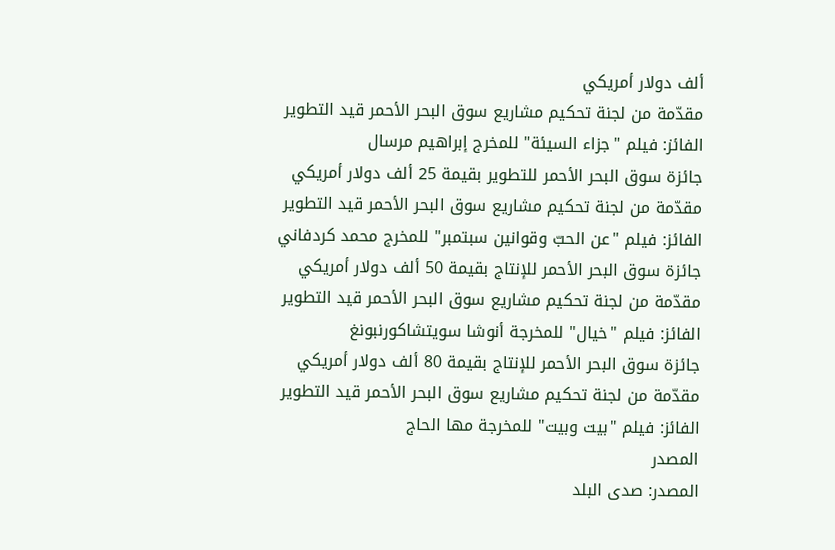ألف دولار أمريكي
مقدّمة من لجنة تحكيم مشاريع سوق البحر الأحمر قيد التطوير
الفائز: فيلم "جزاء السيئة" للمخرج إبراهيم مرسال
جائزة سوق البحر الأحمر للتطوير بقيمة 25 ألف دولار أمريكي
مقدّمة من لجنة تحكيم مشاريع سوق البحر الأحمر قيد التطوير
الفائز: فيلم "عن الحبّ وقوانين سبتمبر" للمخرج محمد كردفاني
جائزة سوق البحر الأحمر للإنتاج بقيمة 50 ألف دولار أمريكي
مقدّمة من لجنة تحكيم مشاريع سوق البحر الأحمر قيد التطوير
الفائز: فيلم "خيال" للمخرجة أنوشا سويتشاكورنبونغ
جائزة سوق البحر الأحمر للإنتاج بقيمة 80 ألف دولار أمريكي
مقدّمة من لجنة تحكيم مشاريع سوق البحر الأحمر قيد التطوير
الفائز: فيلم "بيت وبيت" للمخرجة مها الحاج
المصدر
المصدر: صدى البلد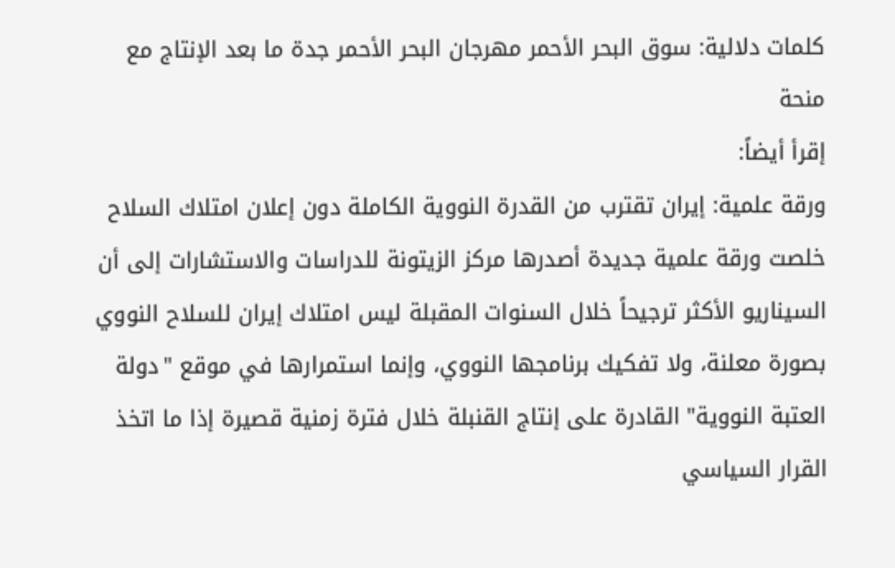كلمات دلالية: سوق البحر الأحمر مهرجان البحر الأحمر جدة ما بعد الإنتاج مع منحة
إقرأ أيضاً:
ورقة علمية: إيران تقترب من القدرة النووية الكاملة دون إعلان امتلاك السلاح
خلصت ورقة علمية جديدة أصدرها مركز الزيتونة للدراسات والاستشارات إلى أن السيناريو الأكثر ترجيحاً خلال السنوات المقبلة ليس امتلاك إيران للسلاح النووي بصورة معلنة، ولا تفكيك برنامجها النووي، وإنما استمرارها في موقع "دولة العتبة النووية" القادرة على إنتاج القنبلة خلال فترة زمنية قصيرة إذا ما اتخذ القرار السياسي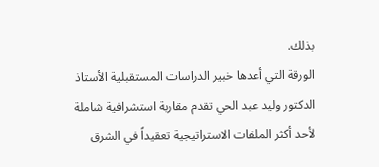بذلك.
الورقة التي أعدها خبير الدراسات المستقبلية الأستاذ الدكتور وليد عبد الحي تقدم مقاربة استشرافية شاملة لأحد أكثر الملفات الاستراتيجية تعقيداً في الشرق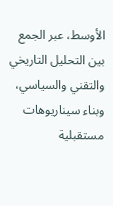الأوسط، عبر الجمع بين التحليل التاريخي والتقني والسياسي، وبناء سيناريوهات مستقبلية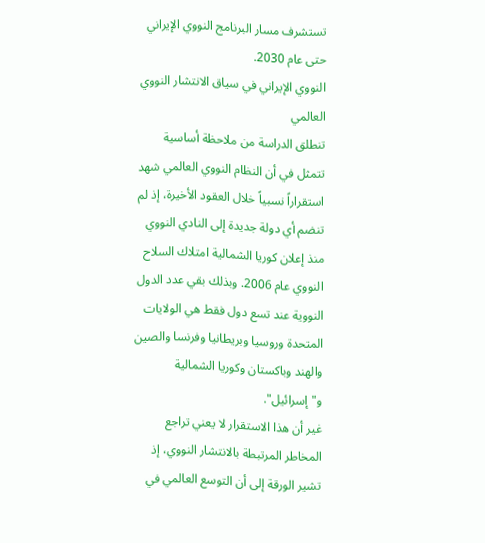تستشرف مسار البرنامج النووي الإيراني حتى عام 2030.
النووي الإيراني في سياق الانتشار النووي العالمي
تنطلق الدراسة من ملاحظة أساسية تتمثل في أن النظام النووي العالمي شهد استقراراً نسبياً خلال العقود الأخيرة، إذ لم تنضم أي دولة جديدة إلى النادي النووي منذ إعلان كوريا الشمالية امتلاك السلاح النووي عام 2006. وبذلك بقي عدد الدول النووية عند تسع دول فقط هي الولايات المتحدة وروسيا وبريطانيا وفرنسا والصين والهند وباكستان وكوريا الشمالية و"إسرائيل".
غير أن هذا الاستقرار لا يعني تراجع المخاطر المرتبطة بالانتشار النووي، إذ تشير الورقة إلى أن التوسع العالمي في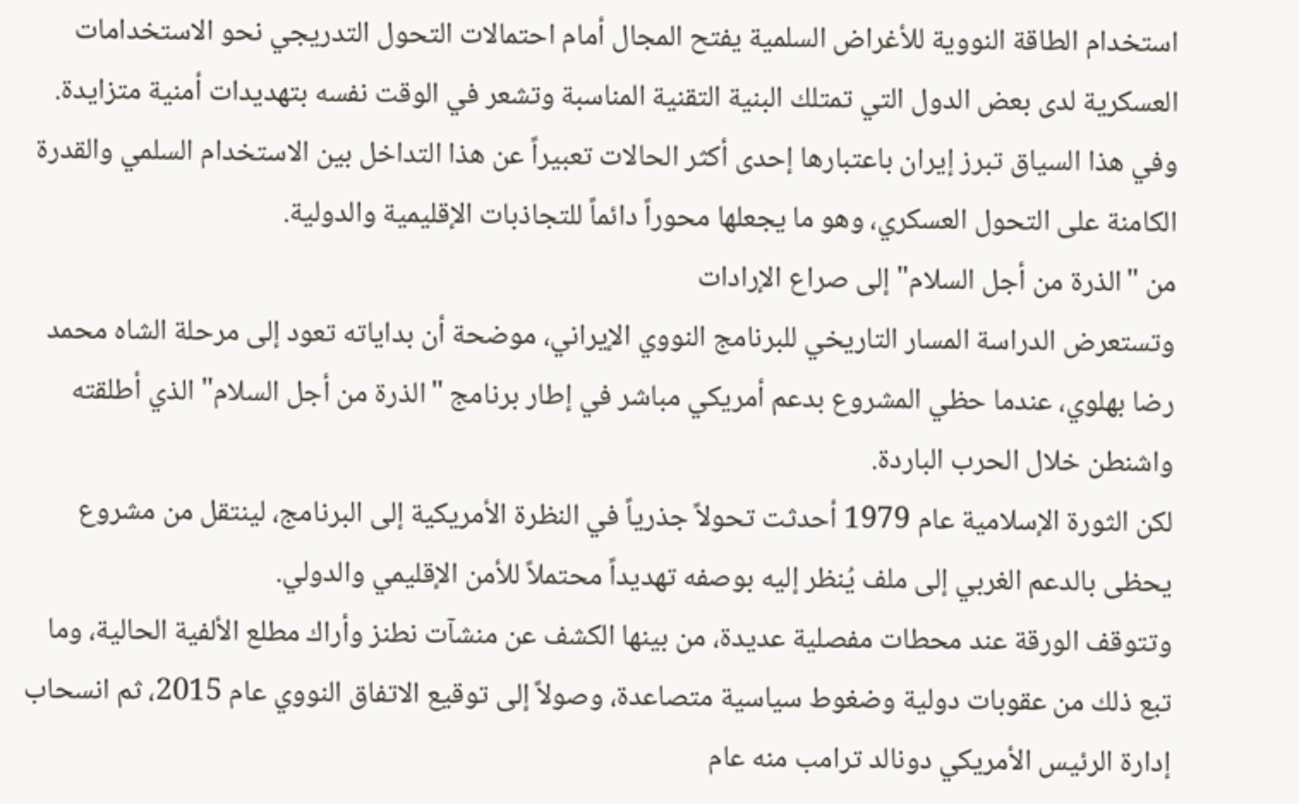استخدام الطاقة النووية للأغراض السلمية يفتح المجال أمام احتمالات التحول التدريجي نحو الاستخدامات العسكرية لدى بعض الدول التي تمتلك البنية التقنية المناسبة وتشعر في الوقت نفسه بتهديدات أمنية متزايدة.
وفي هذا السياق تبرز إيران باعتبارها إحدى أكثر الحالات تعبيراً عن هذا التداخل بين الاستخدام السلمي والقدرة الكامنة على التحول العسكري، وهو ما يجعلها محوراً دائماً للتجاذبات الإقليمية والدولية.
من "الذرة من أجل السلام" إلى صراع الإرادات
وتستعرض الدراسة المسار التاريخي للبرنامج النووي الإيراني، موضحة أن بداياته تعود إلى مرحلة الشاه محمد رضا بهلوي، عندما حظي المشروع بدعم أمريكي مباشر في إطار برنامج "الذرة من أجل السلام" الذي أطلقته واشنطن خلال الحرب الباردة.
لكن الثورة الإسلامية عام 1979 أحدثت تحولاً جذرياً في النظرة الأمريكية إلى البرنامج، لينتقل من مشروع يحظى بالدعم الغربي إلى ملف يُنظر إليه بوصفه تهديداً محتملاً للأمن الإقليمي والدولي.
وتتوقف الورقة عند محطات مفصلية عديدة، من بينها الكشف عن منشآت نطنز وأراك مطلع الألفية الحالية، وما تبع ذلك من عقوبات دولية وضغوط سياسية متصاعدة، وصولاً إلى توقيع الاتفاق النووي عام 2015، ثم انسحاب إدارة الرئيس الأمريكي دونالد ترامب منه عام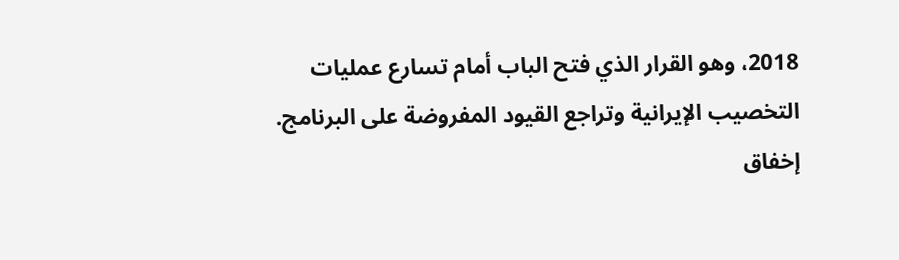2018، وهو القرار الذي فتح الباب أمام تسارع عمليات التخصيب الإيرانية وتراجع القيود المفروضة على البرنامج.
إخفاق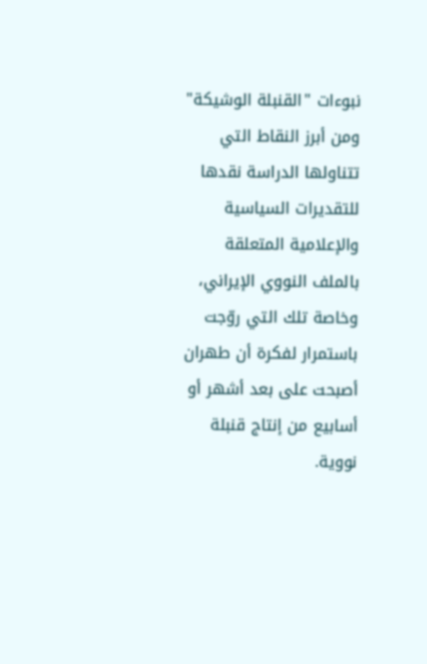نبوءات "القنبلة الوشيكة"
ومن أبرز النقاط التي تتناولها الدراسة نقدها للتقديرات السياسية والإعلامية المتعلقة بالملف النووي الإيراني، وخاصة تلك التي روّجت باستمرار لفكرة أن طهران أصبحت على بعد أشهر أو أسابيع من إنتاج قنبلة نووية.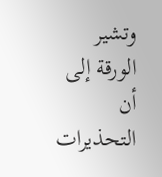وتشير الورقة إلى أن التحذيرات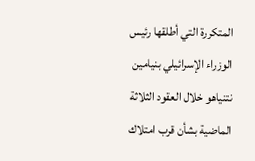المتكررة التي أطلقها رئيس الوزراء الإسرائيلي بنيامين نتنياهو خلال العقود الثلاثة الماضية بشأن قرب امتلاك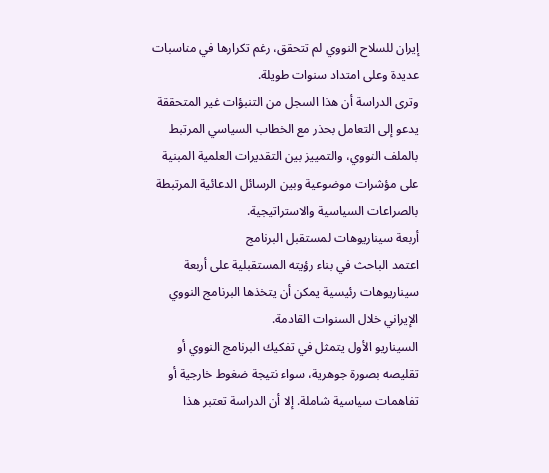إيران للسلاح النووي لم تتحقق، رغم تكرارها في مناسبات عديدة وعلى امتداد سنوات طويلة.
وترى الدراسة أن هذا السجل من التنبؤات غير المتحققة يدعو إلى التعامل بحذر مع الخطاب السياسي المرتبط بالملف النووي، والتمييز بين التقديرات العلمية المبنية على مؤشرات موضوعية وبين الرسائل الدعائية المرتبطة بالصراعات السياسية والاستراتيجية.
أربعة سيناريوهات لمستقبل البرنامج
اعتمد الباحث في بناء رؤيته المستقبلية على أربعة سيناريوهات رئيسية يمكن أن يتخذها البرنامج النووي الإيراني خلال السنوات القادمة.
السيناريو الأول يتمثل في تفكيك البرنامج النووي أو تقليصه بصورة جوهرية، سواء نتيجة ضغوط خارجية أو تفاهمات سياسية شاملة. إلا أن الدراسة تعتبر هذا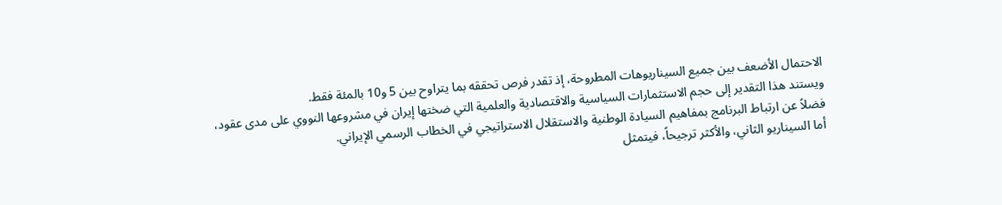الاحتمال الأضعف بين جميع السيناريوهات المطروحة، إذ تقدر فرص تحققه بما يتراوح بين 5 و10 بالمئة فقط.
ويستند هذا التقدير إلى حجم الاستثمارات السياسية والاقتصادية والعلمية التي ضختها إيران في مشروعها النووي على مدى عقود، فضلاً عن ارتباط البرنامج بمفاهيم السيادة الوطنية والاستقلال الاستراتيجي في الخطاب الرسمي الإيراني.
أما السيناريو الثاني، والأكثر ترجيحاً، فيتمثل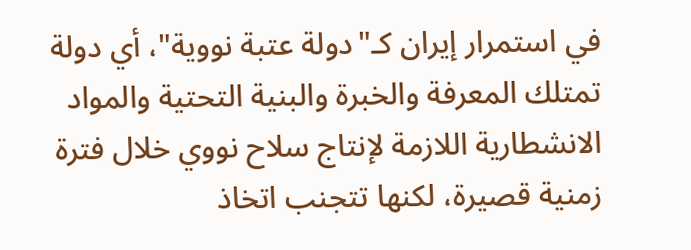في استمرار إيران كـ"دولة عتبة نووية"، أي دولة تمتلك المعرفة والخبرة والبنية التحتية والمواد الانشطارية اللازمة لإنتاج سلاح نووي خلال فترة زمنية قصيرة، لكنها تتجنب اتخاذ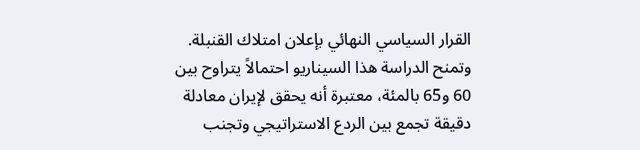القرار السياسي النهائي بإعلان امتلاك القنبلة.
وتمنح الدراسة هذا السيناريو احتمالاً يتراوح بين 60 و65 بالمئة، معتبرة أنه يحقق لإيران معادلة دقيقة تجمع بين الردع الاستراتيجي وتجنب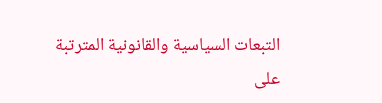التبعات السياسية والقانونية المترتبة على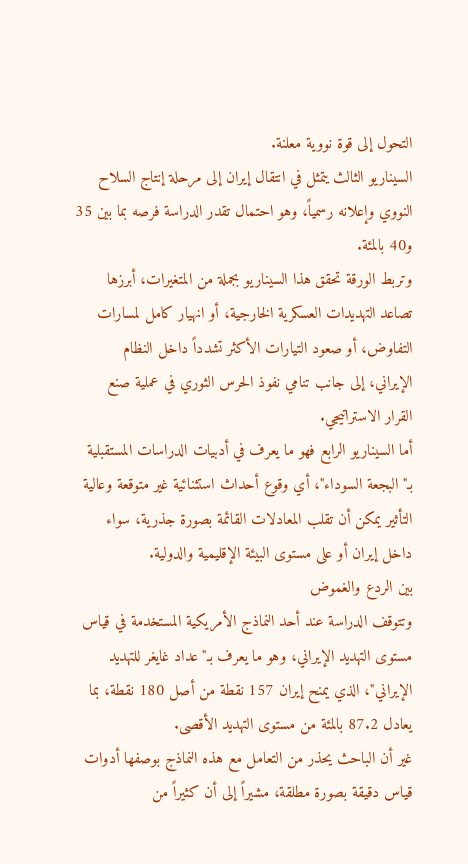التحول إلى قوة نووية معلنة.
السيناريو الثالث يتمثل في انتقال إيران إلى مرحلة إنتاج السلاح النووي وإعلانه رسمياً، وهو احتمال تقدر الدراسة فرصه بما بين 35 و40 بالمئة.
وتربط الورقة تحقق هذا السيناريو بجملة من المتغيرات، أبرزها تصاعد التهديدات العسكرية الخارجية، أو انهيار كامل لمسارات التفاوض، أو صعود التيارات الأكثر تشدداً داخل النظام الإيراني، إلى جانب تنامي نفوذ الحرس الثوري في عملية صنع القرار الاستراتيجي.
أما السيناريو الرابع فهو ما يعرف في أدبيات الدراسات المستقبلية بـ"البجعة السوداء"، أي وقوع أحداث استثنائية غير متوقعة وعالية التأثير يمكن أن تقلب المعادلات القائمة بصورة جذرية، سواء داخل إيران أو على مستوى البيئة الإقليمية والدولية.
بين الردع والغموض
وتتوقف الدراسة عند أحد النماذج الأمريكية المستخدمة في قياس مستوى التهديد الإيراني، وهو ما يعرف بـ"عداد غايغر للتهديد الإيراني"، الذي يمنح إيران 157 نقطة من أصل 180 نقطة، بما يعادل 87.2 بالمئة من مستوى التهديد الأقصى.
غير أن الباحث يحذر من التعامل مع هذه النماذج بوصفها أدوات قياس دقيقة بصورة مطلقة، مشيراً إلى أن كثيراً من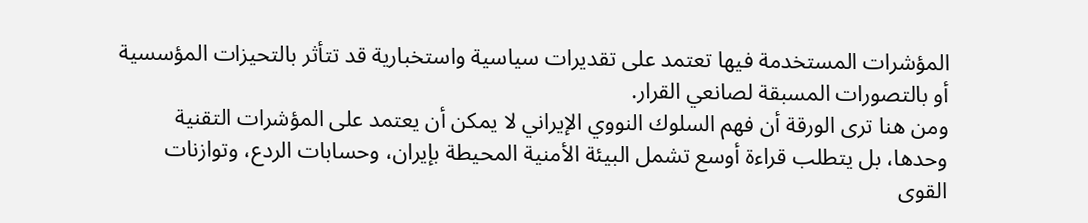المؤشرات المستخدمة فيها تعتمد على تقديرات سياسية واستخبارية قد تتأثر بالتحيزات المؤسسية أو بالتصورات المسبقة لصانعي القرار.
ومن هنا ترى الورقة أن فهم السلوك النووي الإيراني لا يمكن أن يعتمد على المؤشرات التقنية وحدها، بل يتطلب قراءة أوسع تشمل البيئة الأمنية المحيطة بإيران، وحسابات الردع، وتوازنات القوى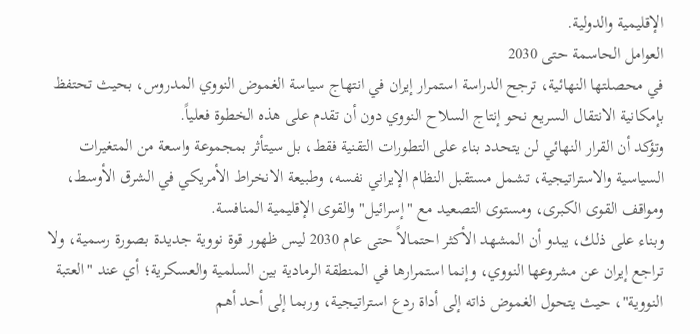الإقليمية والدولية.
العوامل الحاسمة حتى 2030
في محصلتها النهائية، ترجح الدراسة استمرار إيران في انتهاج سياسة الغموض النووي المدروس، بحيث تحتفظ بإمكانية الانتقال السريع نحو إنتاج السلاح النووي دون أن تقدم على هذه الخطوة فعلياً.
وتؤكد أن القرار النهائي لن يتحدد بناء على التطورات التقنية فقط، بل سيتأثر بمجموعة واسعة من المتغيرات السياسية والاستراتيجية، تشمل مستقبل النظام الإيراني نفسه، وطبيعة الانخراط الأمريكي في الشرق الأوسط، ومواقف القوى الكبرى، ومستوى التصعيد مع "إسرائيل" والقوى الإقليمية المنافسة.
وبناء على ذلك، يبدو أن المشهد الأكثر احتمالاً حتى عام 2030 ليس ظهور قوة نووية جديدة بصورة رسمية، ولا تراجع إيران عن مشروعها النووي، وإنما استمرارها في المنطقة الرمادية بين السلمية والعسكرية؛ أي عند "العتبة النووية"، حيث يتحول الغموض ذاته إلى أداة ردع استراتيجية، وربما إلى أحد أهم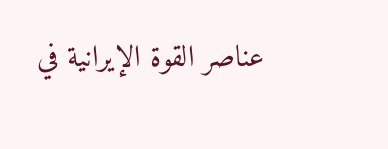عناصر القوة الإيرانية في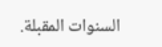السنوات المقبلة.